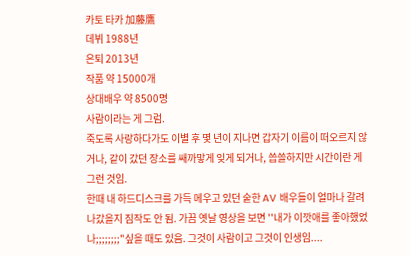카토 타카 加藤鷹
데뷔 1988년
은퇴 2013년
작품 약 15000개
상대배우 약 8500명
사람이라는 게 그럼.
죽도록 사랑하다가도 이별 후 몇 년이 지나면 갑자기 이름이 떠오르지 않거나, 같이 갔던 장소를 쌔까맣게 잊게 되거나, 씁쓸하지만 시간이란 게 그런 것임.
한때 내 하드디스크를 가득 메우고 있던 숱한 AV 배우들이 얼마나 갈려나갔을지 짐작도 안 됨. 가끔 옛날 영상을 보면 ''내가 이깟애를 좋아했었나;;;;;;;;"싶을 때도 있음. 그것이 사람이고 그것이 인생임....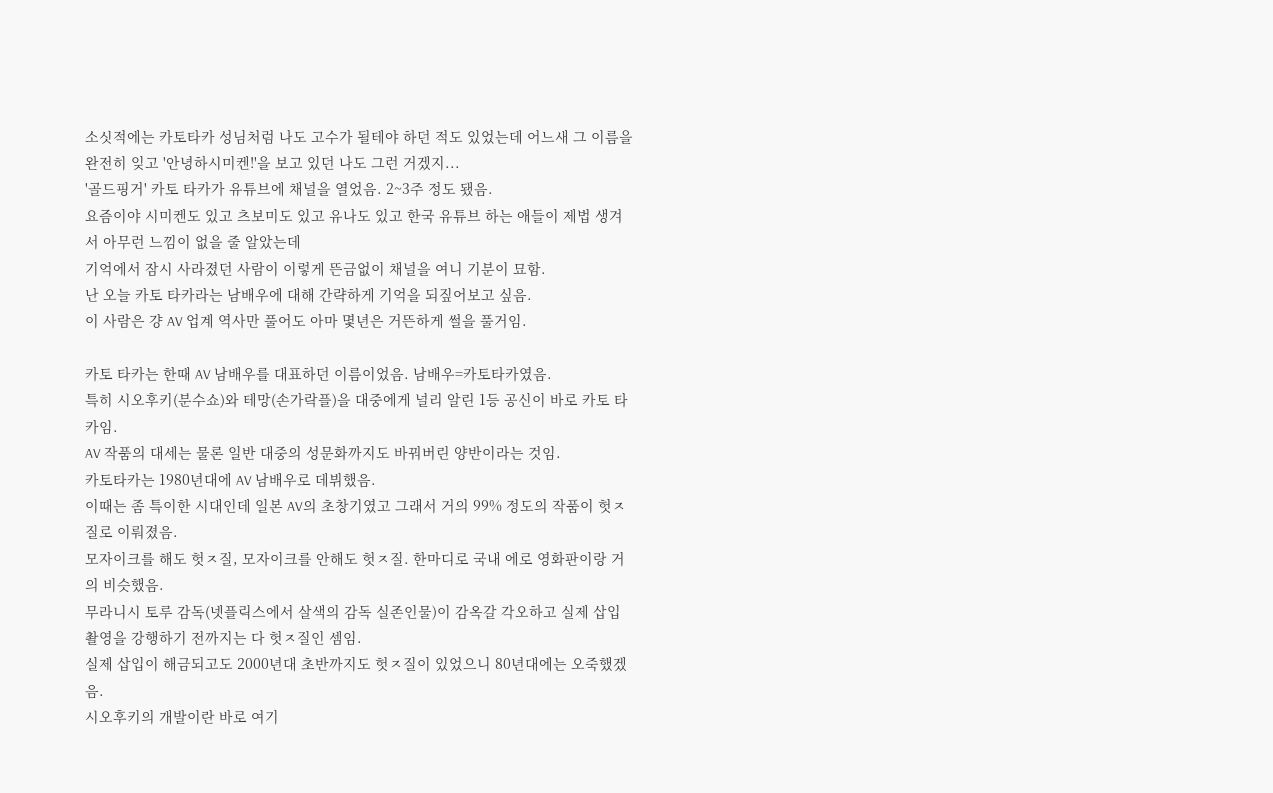소싯적에는 카토타카 성님처럼 나도 고수가 될테야 하던 적도 있었는데 어느새 그 이름을 완전히 잊고 '안녕하시미켄!'을 보고 있던 나도 그런 거겠지...
'골드핑거' 카토 타카가 유튜브에 채널을 열었음. 2~3주 정도 됐음.
요즘이야 시미켄도 있고 츠보미도 있고 유나도 있고 한국 유튜브 하는 애들이 제법 생겨서 아무런 느낌이 없을 줄 알았는데
기억에서 잠시 사라졌던 사람이 이렇게 뜬금없이 채널을 여니 기분이 묘함.
난 오늘 카토 타카라는 남배우에 대해 간략하게 기억을 되짚어보고 싶음.
이 사람은 걍 AV 업계 역사만 풀어도 아마 몇년은 거뜬하게 썰을 풀거임.

카토 타카는 한때 AV 남배우를 대표하던 이름이었음. 남배우=카토타카였음.
특히 시오후키(분수쇼)와 테망(손가락플)을 대중에게 널리 알린 1등 공신이 바로 카토 타카임.
AV 작품의 대세는 물론 일반 대중의 성문화까지도 바꿔버린 양반이라는 것임.
카토타카는 1980년대에 AV 남배우로 데뷔했음.
이때는 좀 특이한 시대인데 일본 AV의 초창기였고 그래서 거의 99% 정도의 작품이 헛ㅈ질로 이뤄졌음.
모자이크를 해도 헛ㅈ질, 모자이크를 안해도 헛ㅈ질. 한마디로 국내 에로 영화판이랑 거의 비슷했음.
무라니시 토루 감독(넷플릭스에서 살색의 감독 실존인물)이 감옥갈 각오하고 실제 삽입 촬영을 강행하기 전까지는 다 헛ㅈ질인 셈임.
실제 삽입이 해금되고도 2000년대 초반까지도 헛ㅈ질이 있었으니 80년대에는 오죽했겠음.
시오후키의 개발이란 바로 여기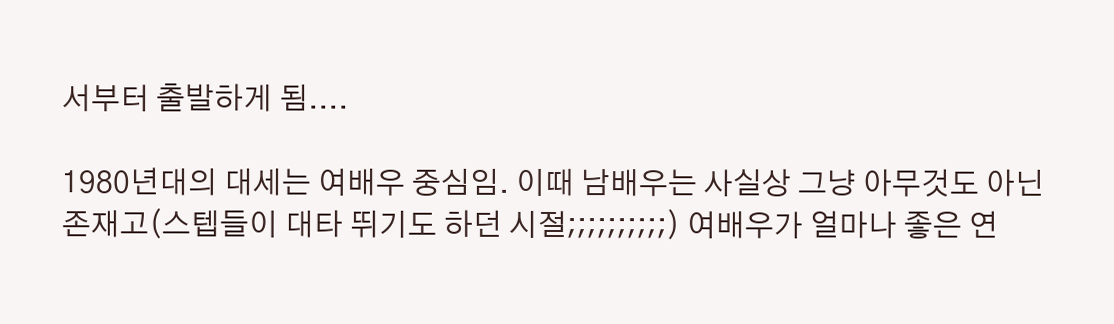서부터 출발하게 됨....

1980년대의 대세는 여배우 중심임. 이때 남배우는 사실상 그냥 아무것도 아닌 존재고(스텝들이 대타 뛰기도 하던 시절;;;;;;;;;;) 여배우가 얼마나 좋은 연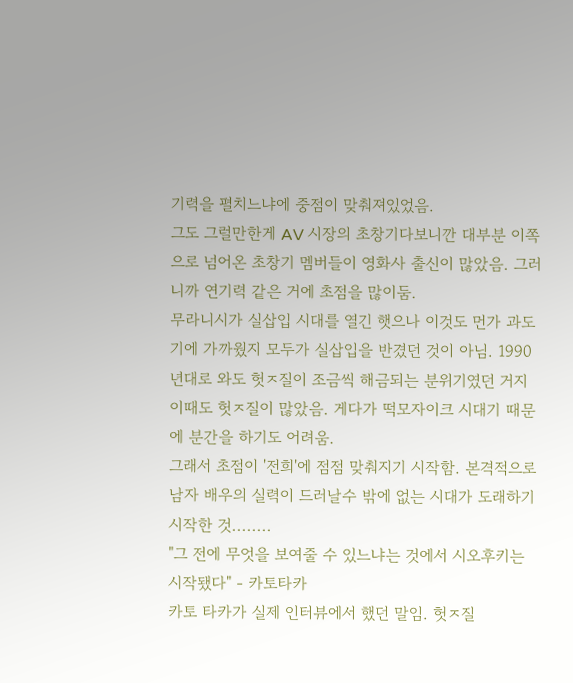기력을 펼치느냐에 중점이 맞춰져있었음.
그도 그럴만한게 AV 시장의 초창기다보니깐 대부분 이쪽으로 넘어온 초창기 멤버들이 영화사 출신이 많았음. 그러니까 연기력 같은 거에 초점을 많이둠.
무라니시가 실삽입 시대를 열긴 햇으나 이것도 먼가 과도기에 가까웠지 모두가 실삽입을 반겼던 것이 아님. 1990년대로 와도 헛ㅈ질이 조금씩 해금되는 분위기였던 거지 이때도 헛ㅈ질이 많았음. 게다가 떡모자이크 시대기 때문에 분간을 하기도 어려움.
그래서 초점이 '전희'에 점점 맞춰지기 시작함. 본격적으로 남자 배우의 실력이 드러날수 밖에 없는 시대가 도래하기 시작한 것........
"그 전에 무엇을 보여줄 수 있느냐는 것에서 시오후키는 시작됐다" - 카토타카
카토 타카가 실제 인터뷰에서 했던 말임. 헛ㅈ질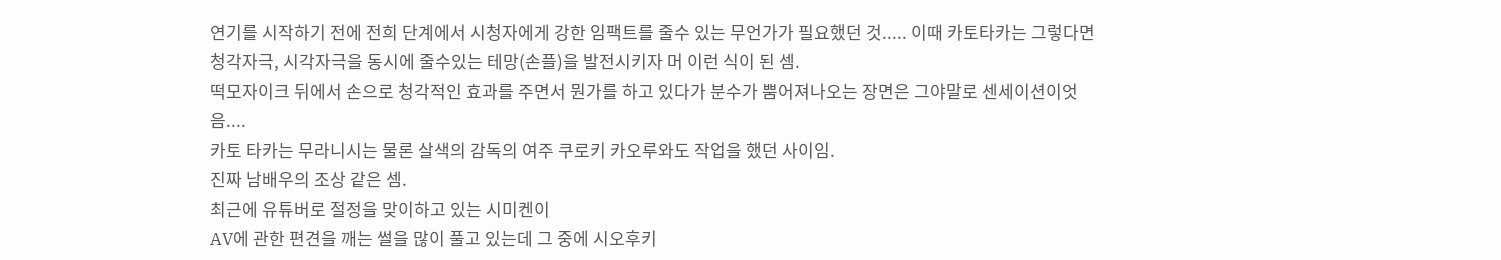연기를 시작하기 전에 전희 단계에서 시청자에게 강한 임팩트를 줄수 있는 무언가가 필요했던 것..... 이때 카토타카는 그렇다면 청각자극, 시각자극을 동시에 줄수있는 테망(손플)을 발전시키자 머 이런 식이 된 셈.
떡모자이크 뒤에서 손으로 청각적인 효과를 주면서 뭔가를 하고 있다가 분수가 뿜어져나오는 장면은 그야말로 센세이션이엇음....
카토 타카는 무라니시는 물론 살색의 감독의 여주 쿠로키 카오루와도 작업을 했던 사이임.
진짜 남배우의 조상 같은 셈.
최근에 유튜버로 절정을 맞이하고 있는 시미켄이
AV에 관한 편견을 깨는 썰을 많이 풀고 있는데 그 중에 시오후키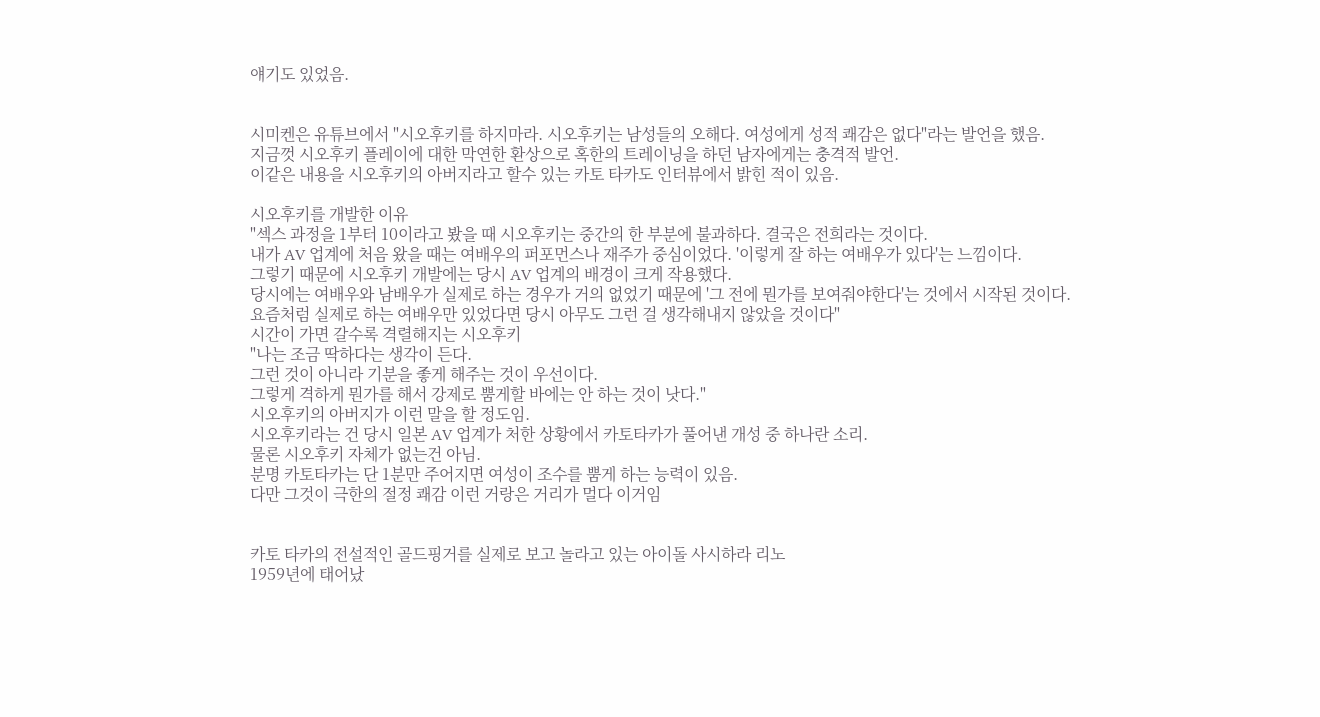얘기도 있었음.


시미켄은 유튜브에서 "시오후키를 하지마라. 시오후키는 남성들의 오해다. 여성에게 성적 쾌감은 없다"라는 발언을 했음.
지금껏 시오후키 플레이에 대한 막연한 환상으로 혹한의 트레이닝을 하던 남자에게는 충격적 발언.
이같은 내용을 시오후키의 아버지라고 할수 있는 카토 타카도 인터뷰에서 밝힌 적이 있음.

시오후키를 개발한 이유
"섹스 과정을 1부터 10이라고 봤을 때 시오후키는 중간의 한 부분에 불과하다. 결국은 전희라는 것이다.
내가 AV 업계에 처음 왔을 때는 여배우의 퍼포먼스나 재주가 중심이었다. '이렇게 잘 하는 여배우가 있다'는 느낌이다.
그렇기 때문에 시오후키 개발에는 당시 AV 업계의 배경이 크게 작용했다.
당시에는 여배우와 남배우가 실제로 하는 경우가 거의 없었기 때문에 '그 전에 뭔가를 보여줘야한다'는 것에서 시작된 것이다.
요즘처럼 실제로 하는 여배우만 있었다면 당시 아무도 그런 걸 생각해내지 않았을 것이다"
시간이 가면 갈수록 격렬해지는 시오후키
"나는 조금 딱하다는 생각이 든다.
그런 것이 아니라 기분을 좋게 해주는 것이 우선이다.
그렇게 격하게 뭔가를 해서 강제로 뿜게할 바에는 안 하는 것이 낫다."
시오후키의 아버지가 이런 말을 할 정도임.
시오후키라는 건 당시 일본 AV 업계가 처한 상황에서 카토타카가 풀어낸 개성 중 하나란 소리.
물론 시오후키 자체가 없는건 아님.
분명 카토타카는 단 1분만 주어지면 여성이 조수를 뿜게 하는 능력이 있음.
다만 그것이 극한의 절정 쾌감 이런 거랑은 거리가 멀다 이거임


카토 타카의 전설적인 골드핑거를 실제로 보고 놀라고 있는 아이돌 사시하라 리노
1959년에 태어났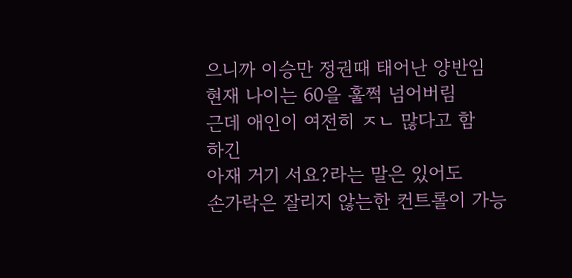으니까 이승만 정권때 태어난 양반임
현재 나이는 60을 훌쩍 넘어버림
근데 애인이 여전히 ㅈㄴ 많다고 함
하긴
아재 거기 서요?라는 말은 있어도
손가락은 잘리지 않는한 컨트롤이 가능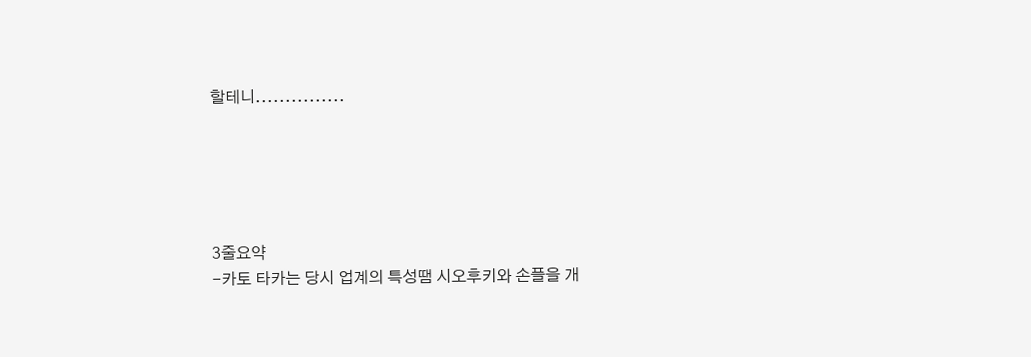할테니...............





3줄요약
-카토 타카는 당시 업계의 특성땜 시오후키와 손플을 개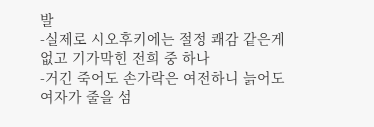발
-실제로 시오후키에는 절정 쾌감 같은게없고 기가막힌 전희 중 하나
-거긴 죽어도 손가락은 여전하니 늙어도 여자가 줄을 섬